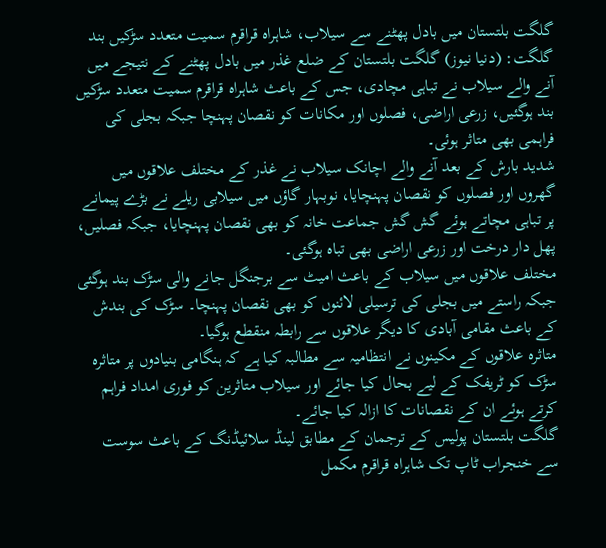گلگت بلتستان میں بادل پھٹنے سے سیلاب، شاہراہ قراقرم سمیت متعدد سڑکیں بند
گلگت: (دنیا نیوز) گلگت بلتستان کے ضلع غذر میں بادل پھٹنے کے نتیجے میں آنے والے سیلاب نے تباہی مچادی، جس کے باعث شاہراہ قراقرم سمیت متعدد سڑکیں بند ہوگئیں، زرعی اراضی، فصلوں اور مکانات کو نقصان پہنچا جبکہ بجلی کی فراہمی بھی متاثر ہوئی۔
شدید بارش کے بعد آنے والے اچانک سیلاب نے غذر کے مختلف علاقوں میں گھروں اور فصلوں کو نقصان پہنچایا، نوبہار گاؤں میں سیلابی ریلے نے بڑے پیمانے پر تباہی مچاتے ہوئے گش گش جماعت خانہ کو بھی نقصان پہنچایا، جبکہ فصلیں، پھل دار درخت اور زرعی اراضی بھی تباہ ہوگئی۔
مختلف علاقوں میں سیلاب کے باعث امیٹ سے برجنگل جانے والی سڑک بند ہوگئی جبکہ راستے میں بجلی کی ترسیلی لائنوں کو بھی نقصان پہنچا۔ سڑک کی بندش کے باعث مقامی آبادی کا دیگر علاقوں سے رابطہ منقطع ہوگیا۔
متاثرہ علاقوں کے مکینوں نے انتظامیہ سے مطالبہ کیا ہے کہ ہنگامی بنیادوں پر متاثرہ سڑک کو ٹریفک کے لیے بحال کیا جائے اور سیلاب متاثرین کو فوری امداد فراہم کرتے ہوئے ان کے نقصانات کا ازالہ کیا جائے۔
گلگت بلتستان پولیس کے ترجمان کے مطابق لینڈ سلائیڈنگ کے باعث سوست سے خنجراب ٹاپ تک شاہراہ قراقرم مکمل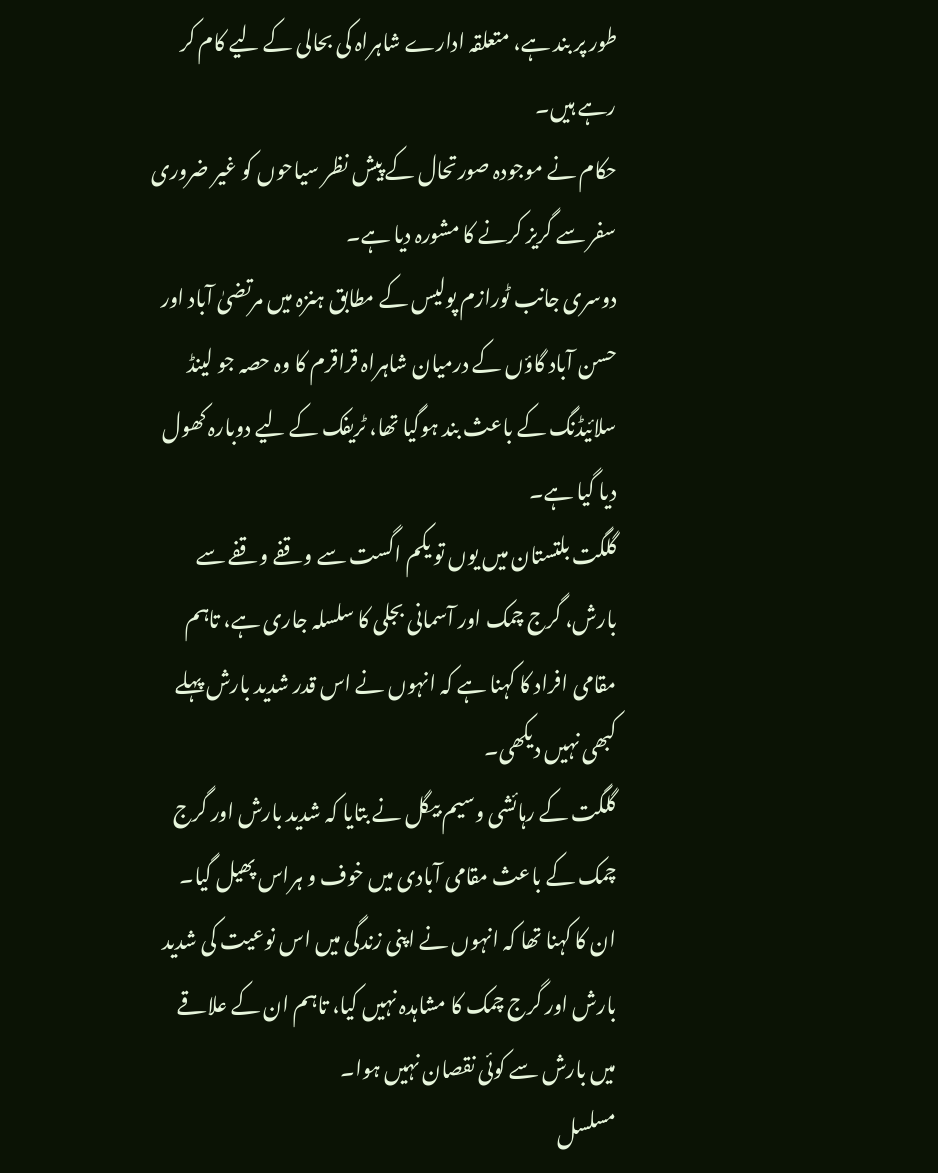طور پر بند ہے، متعلقہ ادارے شاہراہ کی بحالی کے لیے کام کر رہے ہیں۔
حکام نے موجودہ صورتحال کے پیش نظر سیاحوں کو غیر ضروری سفر سے گریز کرنے کا مشورہ دیا ہے۔
دوسری جانب ٹورازم پولیس کے مطابق ہنزہ میں مرتضیٰ آباد اور حسن آباد گاؤں کے درمیان شاہراہ قراقرم کا وہ حصہ جو لینڈ سلائیڈنگ کے باعث بند ہوگیا تھا، ٹریفک کے لیے دوبارہ کھول دیا گیا ہے۔
گلگت بلتستان میں یوں تو یکم اگست سے وقفے وقفے سے بارش، گرج چمک اور آسمانی بجلی کا سلسلہ جاری ہے، تاہم مقامی افراد کا کہنا ہے کہ انہوں نے اس قدر شدید بارش پہلے کبھی نہیں دیکھی۔
گلگت کے رہائشی وسیم بیگل نے بتایا کہ شدید بارش اور گرج چمک کے باعث مقامی آبادی میں خوف و ہراس پھیل گیا۔
ان کا کہنا تھا کہ انہوں نے اپنی زندگی میں اس نوعیت کی شدید بارش اور گرج چمک کا مشاہدہ نہیں کیا، تاہم ان کے علاقے میں بارش سے کوئی نقصان نہیں ہوا۔
مسلسل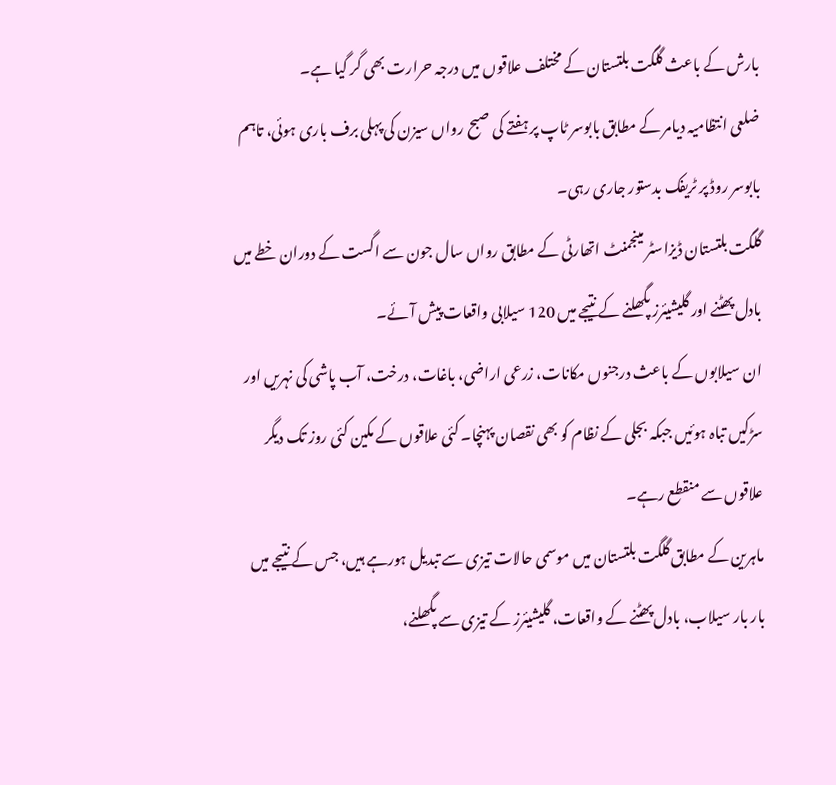بارش کے باعث گلگت بلتستان کے مختلف علاقوں میں درجہ حرارت بھی گر گیا ہے۔
ضلعی انتظامیہ دیامر کے مطابق بابوسر ٹاپ پر ہفتے کی صبح رواں سیزن کی پہلی برف باری ہوئی، تاہم بابوسر روڈ پر ٹریفک بدستور جاری رہی۔
گلگت بلتستان ڈیزاسٹر مینجمنٹ اتھارٹی کے مطابق رواں سال جون سے اگست کے دوران خطے میں بادل پھٹنے اور گلیشیئرز پگھلنے کے نتیجے میں 120 سیلابی واقعات پیش آئے۔
ان سیلابوں کے باعث درجنوں مکانات، زرعی اراضی، باغات، درخت، آب پاشی کی نہریں اور سڑکیں تباہ ہوئیں جبکہ بجلی کے نظام کو بھی نقصان پہنچا۔ کئی علاقوں کے مکین کئی روز تک دیگر علاقوں سے منقطع رہے۔
ماہرین کے مطابق گلگت بلتستان میں موسمی حالات تیزی سے تبدیل ہورہے ہیں، جس کے نتیجے میں بار بار سیلاب، بادل پھٹنے کے واقعات، گلیشیئرز کے تیزی سے پگھلنے،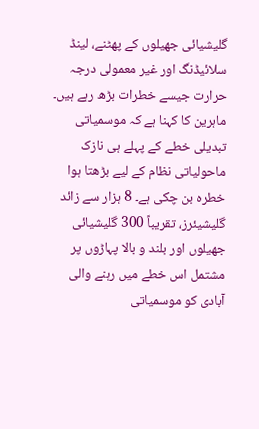گلیشیائی جھیلوں کے پھٹنے، لینڈ سلائیڈنگ اور غیر معمولی درجہ حرارت جیسے خطرات بڑھ رہے ہیں۔
ماہرین کا کہنا ہے کہ موسمیاتی تبدیلی خطے کے پہلے ہی نازک ماحولیاتی نظام کے لیے بڑھتا ہوا خطرہ بن چکی ہے۔ 8 ہزار سے زائد گلیشیئرز، تقریباً 300 گلیشیائی جھیلوں اور بلند و بالا پہاڑوں پر مشتمل اس خطے میں رہنے والی آبادی کو موسمیاتی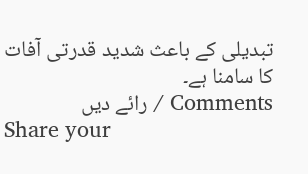تبدیلی کے باعث شدید قدرتی آفات کا سامنا ہے۔
Comments / رائے دیں
Share your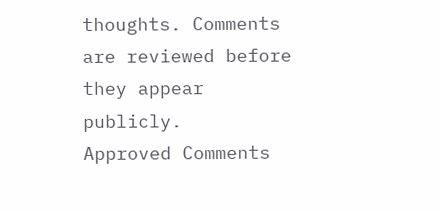thoughts. Comments are reviewed before they appear publicly.
Approved Comments